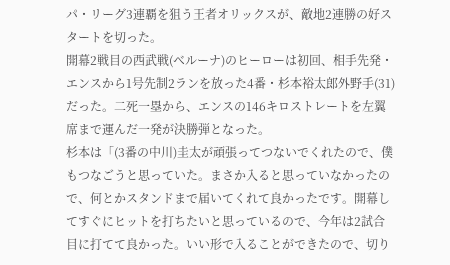パ・リーグ3連覇を狙う王者オリックスが、敵地2連勝の好スタートを切った。
開幕2戦目の西武戦(ベルーナ)のヒーローは初回、相手先発・エンスから1号先制2ランを放った4番・杉本裕太郎外野手(31)だった。二死一塁から、エンスの146キロストレートを左翼席まで運んだ一発が決勝弾となった。
杉本は「(3番の中川)圭太が頑張ってつないでくれたので、僕もつなごうと思っていた。まさか入ると思っていなかったので、何とかスタンドまで届いてくれて良かったです。開幕してすぐにヒットを打ちたいと思っているので、今年は2試合目に打てて良かった。いい形で入ることができたので、切り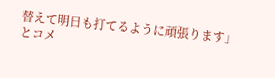替えて明日も打てるように頑張ります」とコメ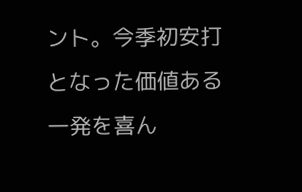ント。今季初安打となった価値ある一発を喜ん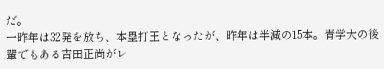だ。
一昨年は32発を放ち、本塁打王となったが、昨年は半減の15本。青学大の後輩でもある吉田正尚がレ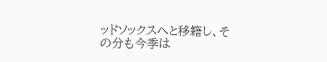ッドソックスへと移籍し、その分も今季は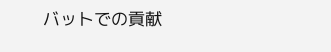バットでの貢献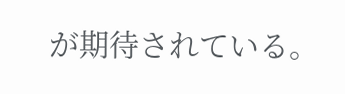が期待されている。